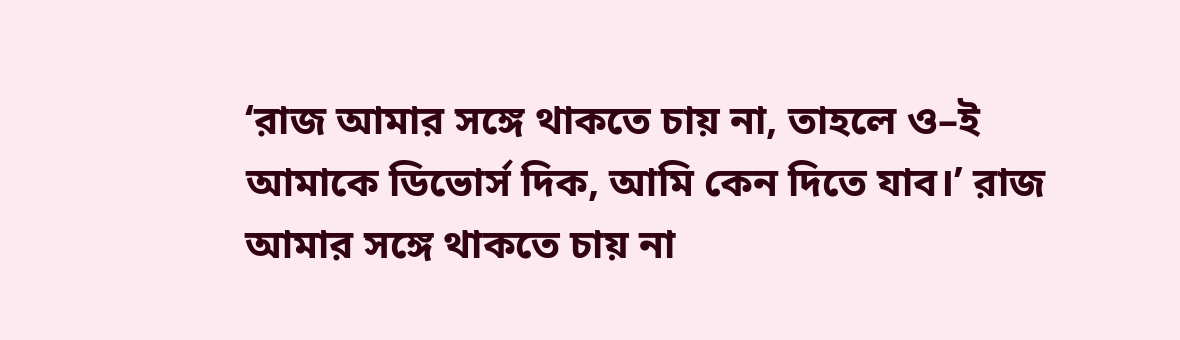‘রাজ আমার সঙ্গে থাকতে চায় না, তাহলে ও–ই আমাকে ডিভোর্স দিক, আমি কেন দিতে যাব।’ রাজ আমার সঙ্গে থাকতে চায় না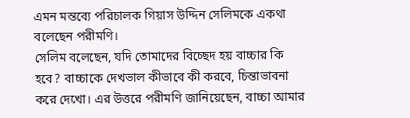এমন মন্তব্যে পরিচালক গিয়াস উদ্দিন সেলিমকে একথা বলেছেন পরীমণি।
সেলিম বলেছেন, যদি তোমাদের বিচ্ছেদ হয় বাচ্চার কি হবে? বাচ্চাকে দেখভাল কীভাবে কী করবে, চিন্তাভাবনা করে দেখো। এর উত্তরে পরীমণি জানিয়েছেন, বাচ্চা আমার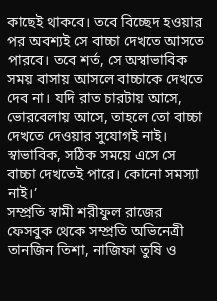কাছেই থাকবে। তবে বিচ্ছেদ হওয়ার পর অবশ্যই সে বাচ্চা দেখতে আসতে পারবে। তবে শর্ত, সে অস্বাভাবিক সময় বাসায় আসলে বাচ্চাকে দেখতে দেব না। যদি রাত চারটায় আসে, ভোরবেলায় আসে, তাহলে তো বাচ্চা দেখতে দেওয়ার সুযোগই নাই। স্বাভাবিক, সঠিক সময়ে এসে সে বাচ্চা দেখতেই পারে। কোনো সমস্যা নাই।’
সম্প্রতি স্বামী শরীফুল রাজের ফেসবুক থেকে সম্প্রতি অভিনেত্রী তানজিন তিশা, নাজিফা তুষি ও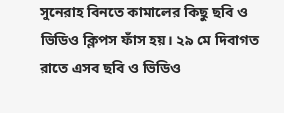সুনেরাহ বিনতে কামালের কিছু ছবি ও ভিডিও ক্লিপস ফাঁস হয়। ২৯ মে দিবাগত রাতে এসব ছবি ও ভিডিও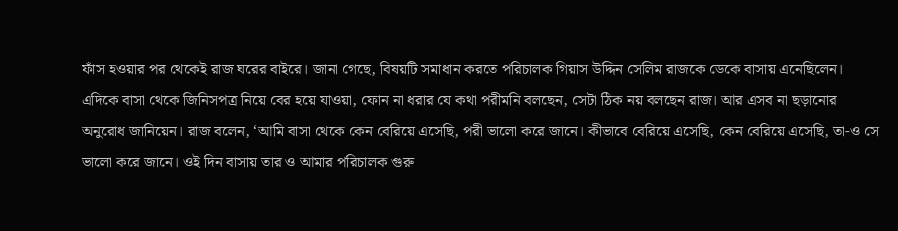ফাঁস হওয়ার পর থেকেই রাজ ঘরের বাইরে। জানা গেছে, বিষয়টি সমাধান করতে পরিচালক গিয়াস উদ্দিন সেলিম রাজকে ডেকে বাসায় এনেছিলেন।
এদিকে বাসা থেকে জিনিসপত্র নিয়ে বের হয়ে যাওয়া, ফোন না ধরার যে কথা পরীমনি বলছেন, সেটা ঠিক নয় বলছেন রাজ। আর এসব না ছড়ানোর অনুরোধ জানিয়েন। রাজ বলেন, ‘আমি বাসা থেকে কেন বেরিয়ে এসেছি, পরী ভালো করে জানে। কীভাবে বেরিয়ে এসেছি, কেন বেরিয়ে এসেছি, তা-ও সে ভালো করে জানে। ওই দিন বাসায় তার ও আমার পরিচালক গুরু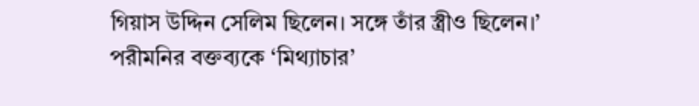গিয়াস উদ্দিন সেলিম ছিলেন। সঙ্গে তাঁর স্ত্রীও ছিলেন।’
পরীমনির বক্তব্যকে ‘মিথ্যাচার’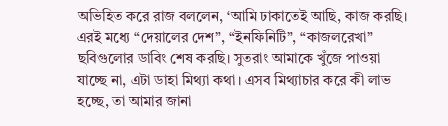অভিহিত করে রাজ বললেন, ‘আমি ঢাকাতেই আছি, কাজ করছি। এরই মধ্যে “দেয়ালের দেশ”, “ইনফিনিটি”, “কাজলরেখা” ছবিগুলোর ডাবিং শেষ করছি। সুতরাং আমাকে খুঁজে পাওয়া যাচ্ছে না, এটা ডাহা মিথ্যা কথা। এসব মিথ্যাচার করে কী লাভ হচ্ছে, তা আমার জানা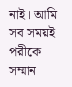নাই। আমি সব সময়ই পরীকে সম্মান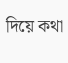দিয়ে কথা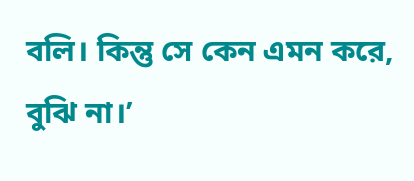বলি। কিন্তু সে কেন এমন করে, বুঝি না।’